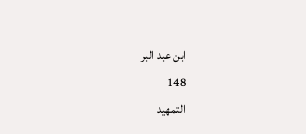ابن عبد البر
148
التمهيد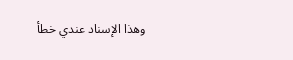وهذا الإسناد عندي خطأ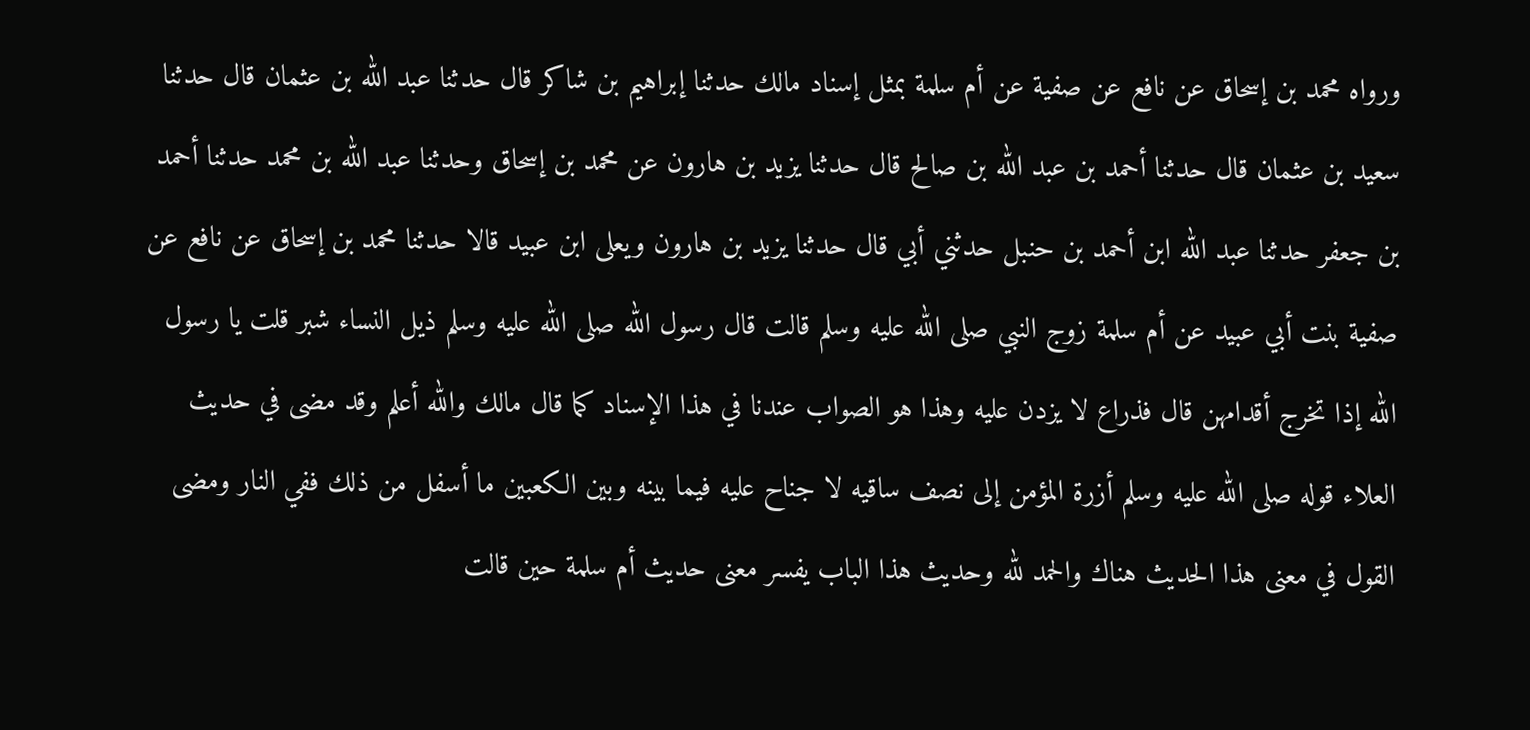ورواه محمد بن إسحاق عن نافع عن صفية عن أم سلمة بمثل إسناد مالك حدثنا إبراهيم بن شاكر قال حدثنا عبد الله بن عثمان قال حدثنا سعيد بن عثمان قال حدثنا أحمد بن عبد الله بن صالح قال حدثنا يزيد بن هارون عن محمد بن إسحاق وحدثنا عبد الله بن محمد حدثنا أحمد بن جعفر حدثنا عبد الله ابن أحمد بن حنبل حدثني أبي قال حدثنا يزيد بن هارون ويعلى ابن عبيد قالا حدثنا محمد بن إسحاق عن نافع عن صفية بنت أبي عبيد عن أم سلمة زوج النبي صلى الله عليه وسلم قالت قال رسول الله صلى الله عليه وسلم ذيل النساء شبر قلت يا رسول الله إذا تخرج أقدامهن قال فذراع لا يزدن عليه وهذا هو الصواب عندنا في هذا الإسناد كما قال مالك والله أعلم وقد مضى في حديث العلاء قوله صلى الله عليه وسلم أزرة المؤمن إلى نصف ساقيه لا جناح عليه فيما بينه وبين الكعبين ما أسفل من ذلك ففي النار ومضى القول في معنى هذا الحديث هناك والحمد لله وحديث هذا الباب يفسر معنى حديث أم سلمة حين قالت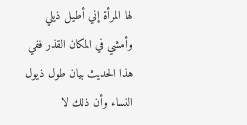لها المرأة إني أطيل ذيلي وأمشي في المكان القذر ففي هذا الحديث بيان طول ذيول النساء وأن ذلك لا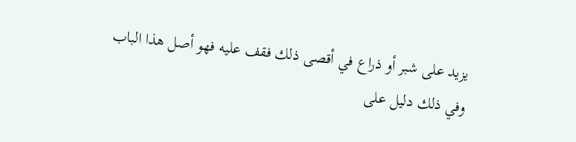يزيد على شبر أو ذراع في أقصى ذلك فقف عليه فهو أصل هذا الباب وفي ذلك دليل على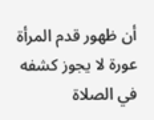أن ظهور قدم المرأة عورة لا يجوز كشفه في الصلاة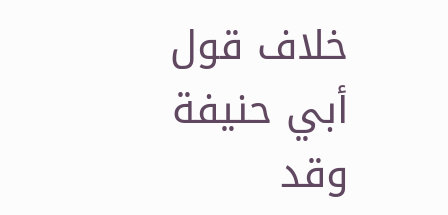خلاف قول أبي حنيفة وقد